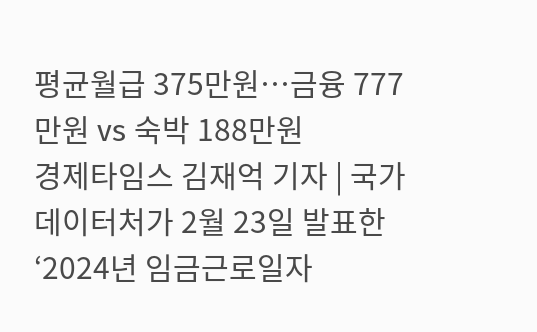평균월급 375만원…금융 777만원 vs 숙박 188만원
경제타임스 김재억 기자 | 국가데이터처가 2월 23일 발표한 ‘2024년 임금근로일자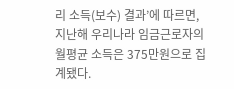리 소득(보수) 결과’에 따르면, 지난해 우리나라 임금근로자의 월평균 소득은 375만원으로 집계됐다.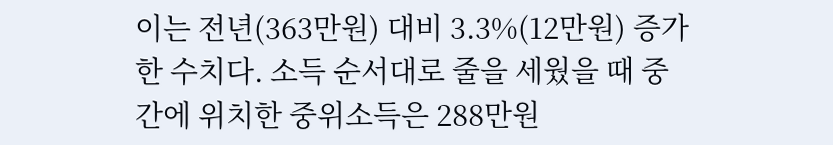이는 전년(363만원) 대비 3.3%(12만원) 증가한 수치다. 소득 순서대로 줄을 세웠을 때 중간에 위치한 중위소득은 288만원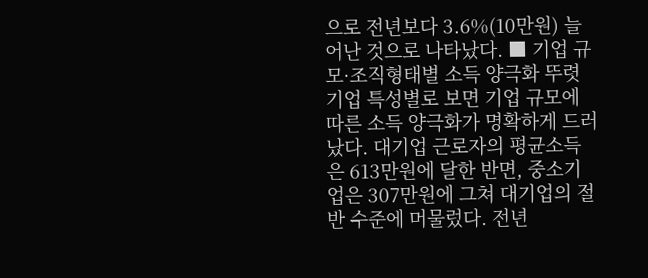으로 전년보다 3.6%(10만원) 늘어난 것으로 나타났다. ■ 기업 규모·조직형태별 소득 양극화 뚜렷 기업 특성별로 보면 기업 규모에 따른 소득 양극화가 명확하게 드러났다. 대기업 근로자의 평균소득은 613만원에 달한 반면, 중소기업은 307만원에 그쳐 대기업의 절반 수준에 머물렀다. 전년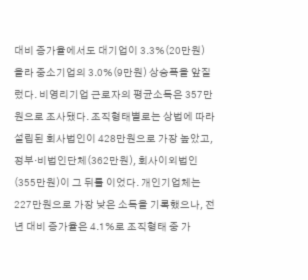대비 증가율에서도 대기업이 3.3%(20만원) 올라 중소기업의 3.0%(9만원) 상승폭을 앞질렀다. 비영리기업 근로자의 평균소득은 357만원으로 조사됐다. 조직형태별로는 상법에 따라 설립된 회사법인이 428만원으로 가장 높았고, 정부·비법인단체(362만원), 회사이외법인(355만원)이 그 뒤를 이었다. 개인기업체는 227만원으로 가장 낮은 소득을 기록했으나, 전년 대비 증가율은 4.1%로 조직형태 중 가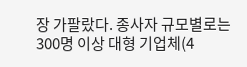장 가팔랐다. 종사자 규모별로는 300명 이상 대형 기업체(4